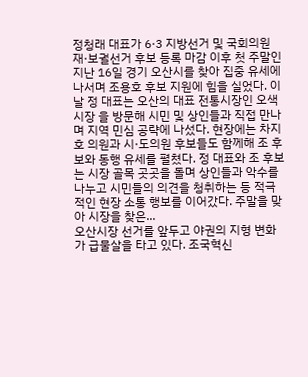정청래 대표가 6·3 지방선거 및 국회의원 재·보궐선거 후보 등록 마감 이후 첫 주말인 지난 16일 경기 오산시를 찾아 집중 유세에 나서며 조용호 후보 지원에 힘을 실었다. 이날 정 대표는 오산의 대표 전통시장인 오색시장 을 방문해 시민 및 상인들과 직접 만나며 지역 민심 공략에 나섰다. 현장에는 차지호 의원과 시·도의원 후보들도 함께해 조 후보와 동행 유세를 펼쳤다. 정 대표와 조 후보는 시장 골목 곳곳을 돌며 상인들과 악수를 나누고 시민들의 의견을 청취하는 등 적극적인 현장 소통 행보를 이어갔다. 주말을 맞아 시장을 찾은...
오산시장 선거를 앞두고 야권의 지형 변화가 급물살을 타고 있다. 조국혁신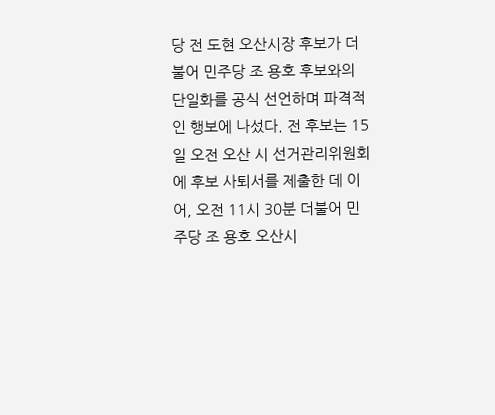당 전 도현 오산시장 후보가 더불어 민주당 조 용호 후보와의 단일화를 공식 선언하며 파격적인 행보에 나섰다. 전 후보는 15일 오전 오산 시 선거관리위원회에 후보 사퇴서를 제출한 데 이어, 오전 11시 30분 더불어 민주당 조 용호 오산시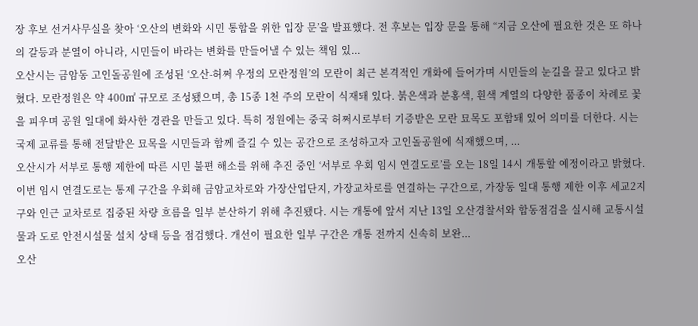장 후보 선거사무실을 찾아 ‘오산의 변화와 시민 통합을 위한 입장 문’을 발표했다. 전 후보는 입장 문을 통해 “지금 오산에 필요한 것은 또 하나의 갈등과 분열이 아니라, 시민들이 바라는 변화를 만들어낼 수 있는 책임 있...
오산시는 금암동 고인돌공원에 조성된 ‘오산-허쩌 우정의 모란정원’의 모란이 최근 본격적인 개화에 들어가며 시민들의 눈길을 끌고 있다고 밝혔다. 모란정원은 약 400㎡ 규모로 조성됐으며, 총 15종 1천 주의 모란이 식재돼 있다. 붉은색과 분홍색, 흰색 계열의 다양한 품종이 차례로 꽃을 피우며 공원 일대에 화사한 경관을 만들고 있다. 특히 정원에는 중국 허쩌시로부터 기증받은 모란 묘목도 포함돼 있어 의미를 더한다. 시는 국제 교류를 통해 전달받은 묘목을 시민들과 함께 즐길 수 있는 공간으로 조성하고자 고인돌공원에 식재했으며, ...
오산시가 서부로 통행 제한에 따른 시민 불편 해소를 위해 추진 중인 ‘서부로 우회 임시 연결도로’를 오는 18일 14시 개통할 예정이라고 밝혔다. 이번 임시 연결도로는 통제 구간을 우회해 금암교차로와 가장산업단지, 가장교차로를 연결하는 구간으로, 가장동 일대 통행 제한 이후 세교2지구와 인근 교차로로 집중된 차량 흐름을 일부 분산하기 위해 추진됐다. 시는 개통에 앞서 지난 13일 오산경찰서와 합동점검을 실시해 교통시설물과 도로 안전시설물 설치 상태 등을 점검했다. 개선이 필요한 일부 구간은 개통 전까지 신속히 보완...
오산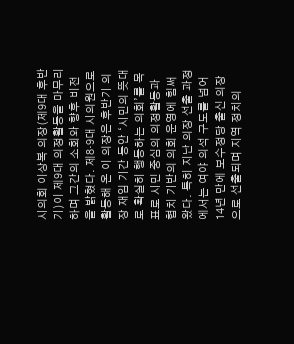시의회 이상복 의장(제9대 후반기)이 제9대 의정활동을 마무리하며 그간의 소회와 향후 비전을 밝혔다. 제8·9대 시의원으로 활동해 온 이 의장은 후반기 의장 재임 기간 동안 ‘시민의 뜻대로 확실히 행동하는 의회’를 목표로 시민 중심의 의정활동과 협치 기반의 의회 운영에 힘써왔다. 특히 지난 의장 선출 과정에서는 여야 의석 구도를 넘어 14년 만에 보수정당 출신 의장으로 선출되며 지역 정치의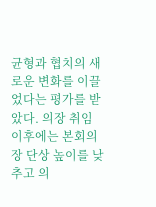균형과 협치의 새로운 변화를 이끌었다는 평가를 받았다. 의장 취임 이후에는 본회의장 단상 높이를 낮추고 의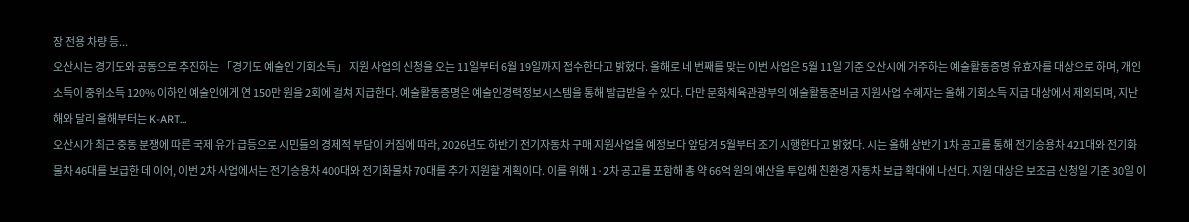장 전용 차량 등...
오산시는 경기도와 공동으로 추진하는 「경기도 예술인 기회소득」 지원 사업의 신청을 오는 11일부터 6월 19일까지 접수한다고 밝혔다. 올해로 네 번째를 맞는 이번 사업은 5월 11일 기준 오산시에 거주하는 예술활동증명 유효자를 대상으로 하며, 개인소득이 중위소득 120% 이하인 예술인에게 연 150만 원을 2회에 걸쳐 지급한다. 예술활동증명은 예술인경력정보시스템을 통해 발급받을 수 있다. 다만 문화체육관광부의 예술활동준비금 지원사업 수혜자는 올해 기회소득 지급 대상에서 제외되며, 지난해와 달리 올해부터는 K-ART...
오산시가 최근 중동 분쟁에 따른 국제 유가 급등으로 시민들의 경제적 부담이 커짐에 따라, 2026년도 하반기 전기자동차 구매 지원사업을 예정보다 앞당겨 5월부터 조기 시행한다고 밝혔다. 시는 올해 상반기 1차 공고를 통해 전기승용차 421대와 전기화물차 46대를 보급한 데 이어, 이번 2차 사업에서는 전기승용차 400대와 전기화물차 70대를 추가 지원할 계획이다. 이를 위해 1·2차 공고를 포함해 총 약 66억 원의 예산을 투입해 친환경 자동차 보급 확대에 나선다. 지원 대상은 보조금 신청일 기준 30일 이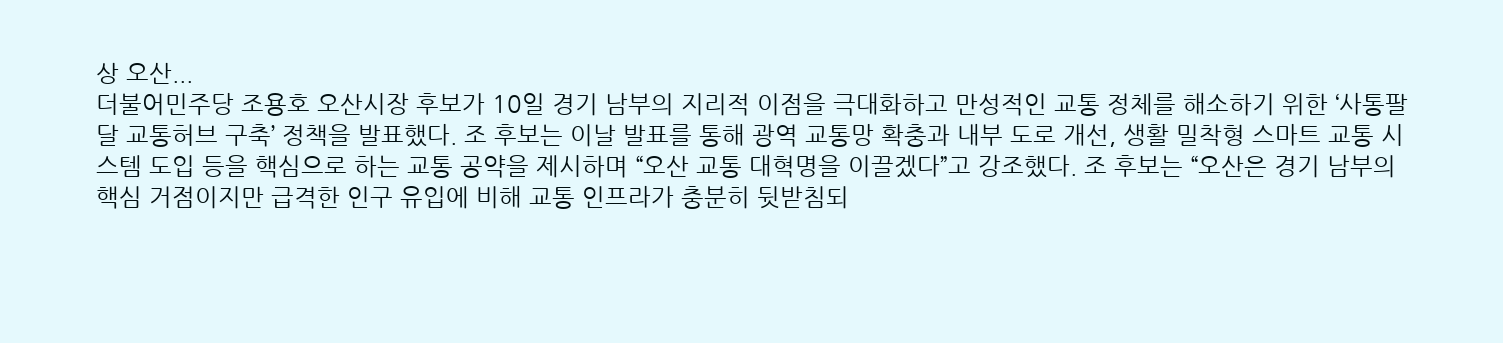상 오산...
더불어민주당 조용호 오산시장 후보가 10일 경기 남부의 지리적 이점을 극대화하고 만성적인 교통 정체를 해소하기 위한 ‘사통팔달 교통허브 구축’ 정책을 발표했다. 조 후보는 이날 발표를 통해 광역 교통망 확충과 내부 도로 개선, 생활 밀착형 스마트 교통 시스템 도입 등을 핵심으로 하는 교통 공약을 제시하며 “오산 교통 대혁명을 이끌겠다”고 강조했다. 조 후보는 “오산은 경기 남부의 핵심 거점이지만 급격한 인구 유입에 비해 교통 인프라가 충분히 뒷받침되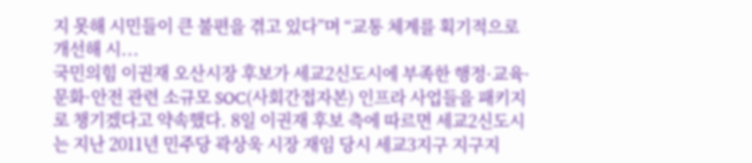지 못해 시민들이 큰 불편을 겪고 있다”며 “교통 체계를 획기적으로 개선해 시...
국민의힘 이권재 오산시장 후보가 세교2신도시에 부족한 행정·교육·문화·안전 관련 소규모 SOC(사회간접자본) 인프라 사업들을 패키지로 챙기겠다고 약속했다. 8일 이권재 후보 측에 따르면 세교2신도시는 지난 2011년 민주당 곽상욱 시장 재임 당시 세교3지구 지구지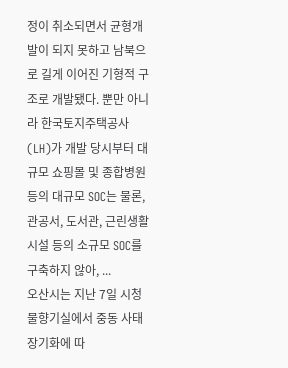정이 취소되면서 균형개발이 되지 못하고 남북으로 길게 이어진 기형적 구조로 개발됐다. 뿐만 아니라 한국토지주택공사(LH)가 개발 당시부터 대규모 쇼핑몰 및 종합병원 등의 대규모 SOC는 물론, 관공서, 도서관, 근린생활시설 등의 소규모 SOC를 구축하지 않아, ...
오산시는 지난 7일 시청 물향기실에서 중동 사태 장기화에 따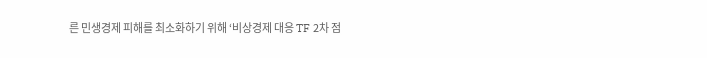른 민생경제 피해를 최소화하기 위해 ‘비상경제 대응 TF 2차 점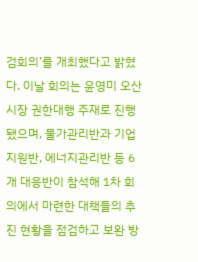검회의’를 개최했다고 밝혔다. 이날 회의는 윤영미 오산시장 권한대행 주재로 진행됐으며, 물가관리반과 기업지원반, 에너지관리반 등 6개 대응반이 참석해 1차 회의에서 마련한 대책들의 추진 현황을 점검하고 보완 방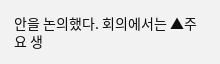안을 논의했다. 회의에서는 ▲주요 생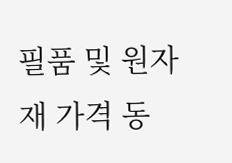필품 및 원자재 가격 동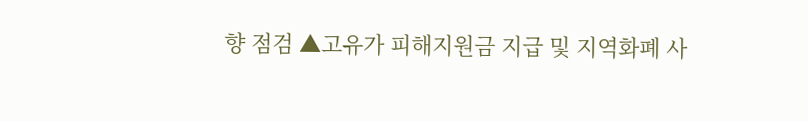향 점검 ▲고유가 피해지원금 지급 및 지역화폐 사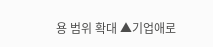용 범위 확대 ▲기업애로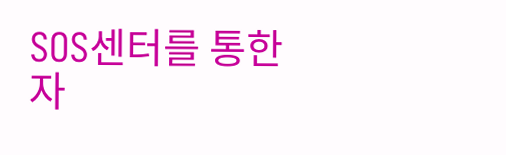SOS센터를 통한 자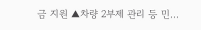금 지원 ▲차량 2부제 관리 등 민...